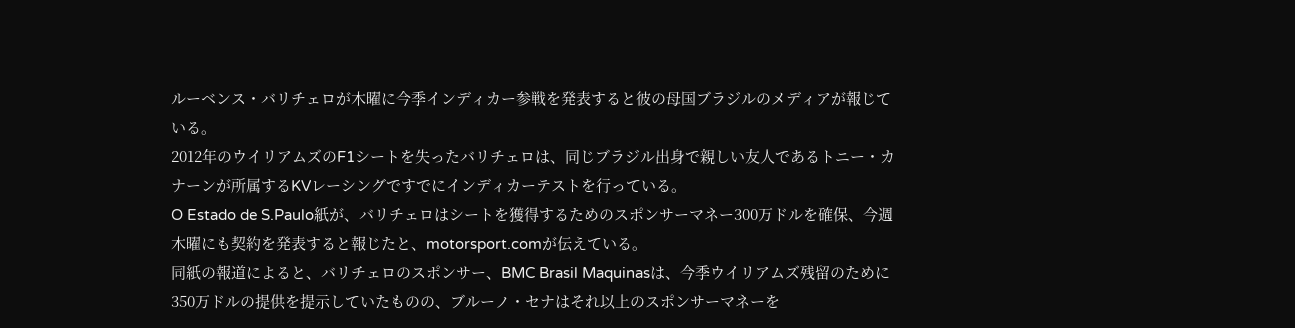ルーベンス・バリチェロが木曜に今季インディカー参戦を発表すると彼の母国ブラジルのメディアが報じている。
2012年のウイリアムズのF1シートを失ったバリチェロは、同じブラジル出身で親しい友人であるトニー・カナーンが所属するKVレーシングですでにインディカーテストを行っている。
O Estado de S.Paulo紙が、バリチェロはシートを獲得するためのスポンサーマネー300万ドルを確保、今週木曜にも契約を発表すると報じたと、motorsport.comが伝えている。
同紙の報道によると、バリチェロのスポンサー、BMC Brasil Maquinasは、今季ウイリアムズ残留のために350万ドルの提供を提示していたものの、ブルーノ・セナはそれ以上のスポンサーマネーを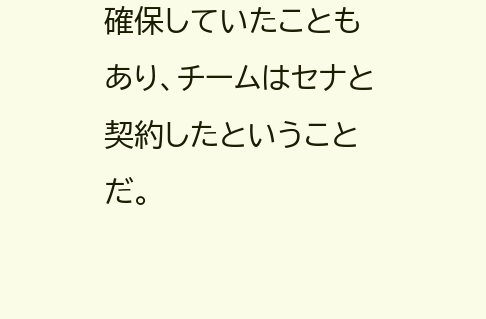確保していたこともあり、チームはセナと契約したということだ。